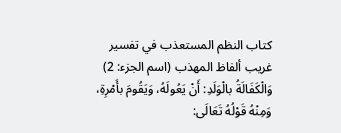كتاب النظم المستعذب في تفسير غريب ألفاظ المهذب (اسم الجزء: 2)
وَالْكَفَالَةُ بالْوَلَدِ: أَنْ يَعُولَهُ، وَيَقُومَ بأَمْرِةِ، وَمِنْهُ قَوْلُهُ تَعَالَى: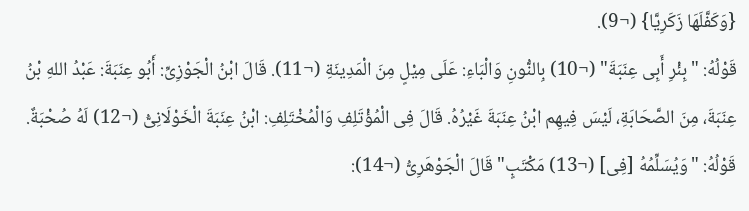{وَكَفَّلَهَا زَكَرِيَّا} (¬9).
قَوْلُهُ: "بِئْرِ أَبِى عِنَبَةَ" (¬10) بِالنُّونِ وَالْبَاءِ: عَلَى مِيْلٍ مِنَ الْمَدِينَةِ (¬11). قَالَ ابْنُ الْجَوْزِىِّ: أَبُو عِنَبَةَ: عَبْدُ اللهِ بْنُ عِنَبَةَ، مِنَ الصَّحَابَةِ، لَيْسَ فِيهِم ابْنُ عِنَبَةَ غَيْرُهُ. قَالَ فِى الْمُؤْتَلِفِ وَالْمُخْتَلِفِ: ابْنُ عِنَبَةَ الْخَوْلَانِىُّ (¬12) لَهُ صُحْبَةٌ.
قَوْلُهُ: "وَيُسَلِّمُهُ [فِى] (¬13) مَكْتَبٍ" قَالَ الْجَوْهَرِىُّ (¬14):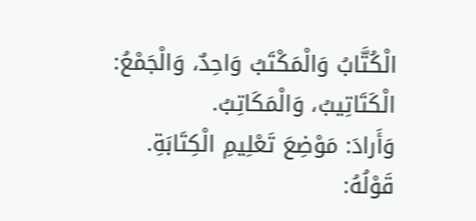الْكُتَّابُ وَالْمَكْتَبُ وَاحِدٌ، وَالْجَمْعُ: الْكَتَاتِيبُ، وَالْمَكَاتِبُ.
وَأَرادَ: مَوْضِعَ تَعْلِيمِ الْكِتَابَةِ.
قَوْلُهُ: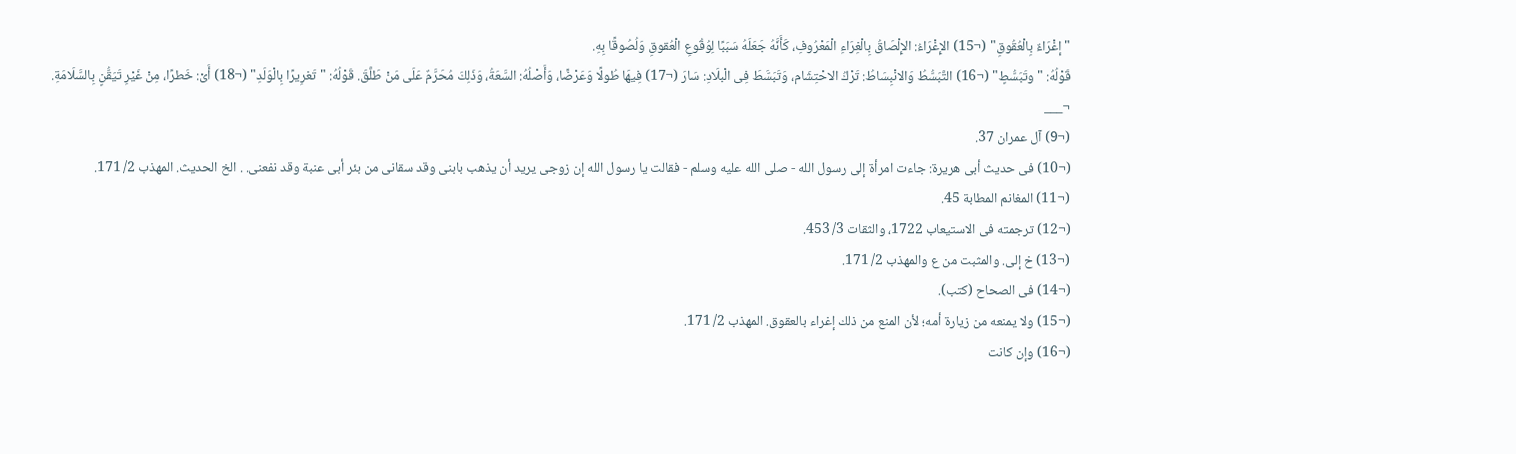"إغْرَاءٌ بِالْعُقُوقِ" (¬15) الإِغْرَاءُ: الإِلْصَاقُ بِالْغِرَاءِ الْمَعْرُوفِ، كَأَنَّهُ جَعَلَهُ سَبَبًا لِوُقُوعِ الْعُقوقِ وَلُصُوقًا بِهِ.
قَوْلُهُ: "وتَبَسُّطٍ" (¬16) التَّبَسُّطُ وَالانْبِسَاطُ: تَرْكُ الاحْتِشَام، وَتَبَسَّطَ فِى الْبلَادِ: سَارَ (¬17) فِيهَا طُولًا وَعَرْضًا، وَأَصْلُهُ: السَّعَةُ، وَذَلِكَ مُحَرَّمٌ عَلَى مَنْ طَلَّقَ. قَوْلُهُ: "تَغرِيرًا بِالْوَلَدِ" (¬18) أَىْ: خَطرًا، مِنْ غَيْرِ تَيَقُّنٍ بِالسَّلَامَةِ.
¬___
(¬9) آل عمران 37.
(¬10) فى حديث أبى هريرة: جاءت امرأة إلى رسول الله - صلى الله عليه وسلم - فقالت يا رسول الله إن زوجى يريد أن يذهب بابنى وقد سقانى من بئر أبى عنبة وقد نفعنى. . الخ الحديث. المهذب 2/ 171.
(¬11) المغانم المطابة 45.
(¬12) ترجمته فى الاستيعاب 1722، والثقات 3/ 453.
(¬13) خ إلى. والمثبت من ع والمهذب 2/ 171.
(¬14) فى الصحاح (كتب).
(¬15) ولا يمنعه من زيارة أمه؛ لأن المنع من ذلك إغراء بالعقوق. المهذب 2/ 171.
(¬16) وإن كانت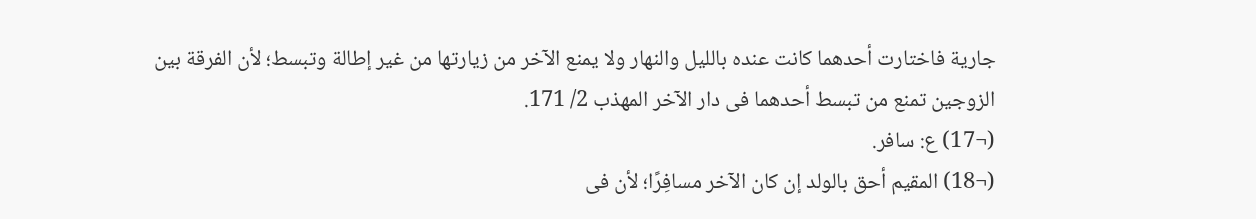جارية فاختارت أحدهما كانت عنده بالليل والنهار ولا يمنع الآخر من زيارتها من غير إطالة وتبسط؛ لأن الفرقة بين الزوجين تمنع من تبسط أحدهما فى دار الآخر المهذب 2/ 171.
(¬17) ع: سافر.
(¬18) المقيم أحق بالولد إن كان الآخر مسافِرًا؛ لأن فى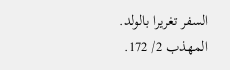السفر تغريرا بالولد. المهذب 2/ 172.